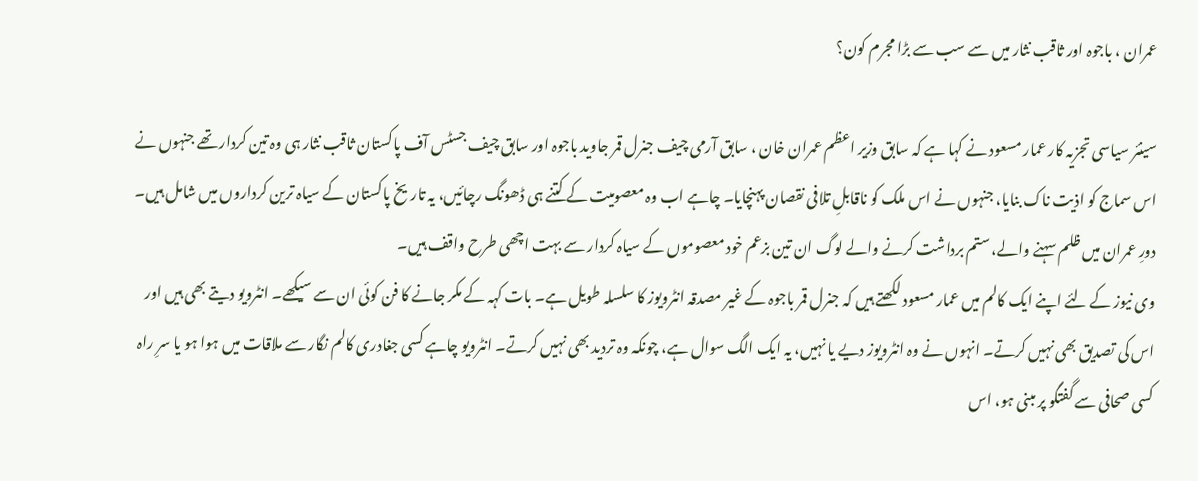عمران ، باجوہ اور ثاقب نثار میں سے سب سے بڑا مجرم کون؟

سینئر سیاسی تجزیہ کار عمار مسعود نے کہا ہے کہ سابق وزیر اعظم عمران خان ، سابق آرمی چیف جنرل قمر جاوید باجوہ اور سابق چیف جسٹس آف پاکستان ثاقب نثار ہی وہ تین کردار تھے جنہوں نے اس سماج کو اذیت ناک بنایا، جنہوں نے اس ملک کو ناقابلِ تلافی نقصان پہنچایا۔ چاہے اب وہ معصومیت کے کتنے ہی ڈھونگ رچائیں، یہ تاریخ پاکستان کے سیاہ ترین کرداروں میں شامل ہیں۔ دورِ عمران میں ظلم سہنے والے، ستم برداشت کرنے والے لوگ ان تین بزعم خود معصوموں کے سیاہ کردار سے بہت اچھی طرح واقف ہیں۔
وی نیوز کے لئے اپنے ایک کالم میں عمار مسعود لکھتے ہیں کہ جنرل قمر باجوہ کے غیر مصدقہ انٹرویوز کا سلسلہ طویل ہے۔ بات کہہ کے مکر جانے کا فن کوئی ان سے سیکھے۔ انٹرویو دیتے بھی ہیں اور اس کی تصدیق بھی نہیں کرتے۔ انہوں نے وہ انٹرویوز دیے یا نہیں، یہ ایک الگ سوال ہے، چونکہ وہ تردید بھی نہیں کرتے۔ انٹرویو چاہے کسی جغادری کالم نگار سے ملاقات میں ہوا ہو یا سرِ راہ کسی صحافی سے گفتگو پر مبنی ہو، اس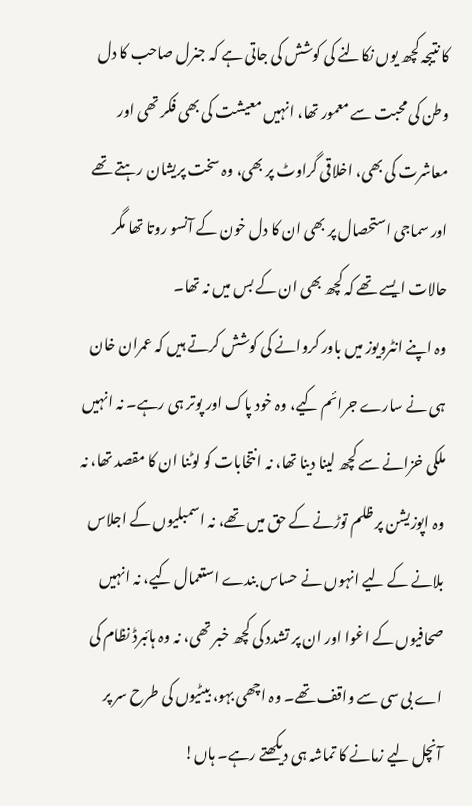کا نتیجہ کچھ یوں نکالنے کی کوشش کی جاتی ہے کہ جنرل صاحب کا دل وطن کی محبت سے معمور تھا، انہیں معیشت کی بھی فکر تھی اور معاشرت کی بھی، اخلاقی گراوٹ پر بھی، وہ سخت پریشان رہتے تھے اور سماجی استحصال پر بھی ان کا دل خون کے آنسو روتا تھا مگر حالات ایسے تھے کہ کچھ بھی ان کے بس میں نہ تھا۔
وہ اپنے انٹرویوز میں باور کروانے کی کوشش کرتے ہیں کہ عمران خان ہی نے سارے جرائم کیے، وہ خود پاک اور پوتر ہی رہے۔ نہ انہیں ملکی خزانے سے کچھ لینا دینا تھا، نہ انتخابات کو لوٹنا ان کا مقصد تھا، نہ وہ اپوزیشن پر ظلم توڑنے کے حق میں تھے، نہ اسمبلیوں کے اجلاس بلانے کے لیے انہوں نے حساس بندے استعمال کیے، نہ انہیں صحافیوں کے اغوا اور ان پر تشدد کی کچھ خبر تھی، نہ وہ ہائبرڈ نظام کی اے بی سی سے واقف تھے۔ وہ اچھی بہو، بیٹیوں کی طرح سر پر آنچل لیے زمانے کا تماشہ ہی دیکھتے رہے۔ ہاں!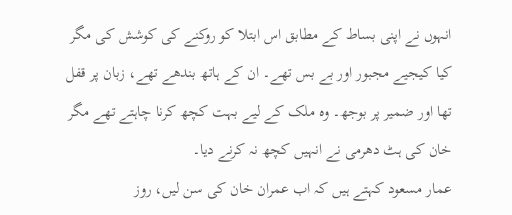انہوں نے اپنی بساط کے مطابق اس ابتلا کو روکنے کی کوشش کی مگر کیا کیجیے مجبور اور بے بس تھے۔ ان کے ہاتھ بندھے تھے، زبان پر قفل تھا اور ضمیر پر بوجھ۔ وہ ملک کے لیے بہت کچھ کرنا چاہتے تھے مگر خان کی ہٹ دھرمی نے انہیں کچھ نہ کرنے دیا۔
عمار مسعود کہتے ہیں کہ اب عمران خان کی سن لیں، روز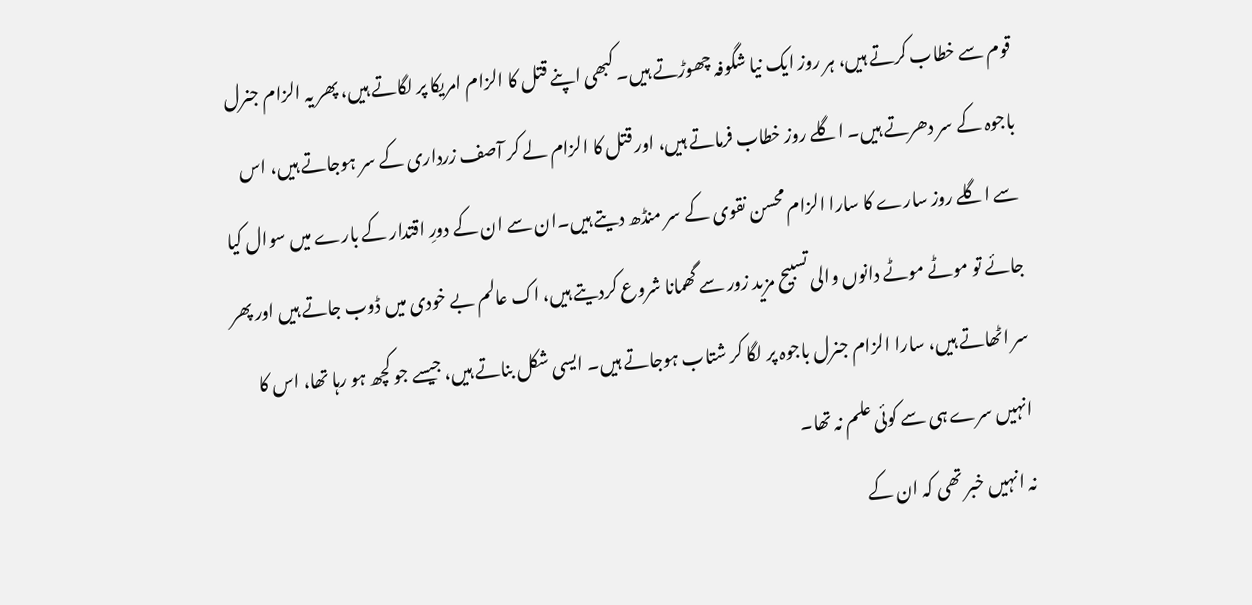قوم سے خطاب کرتے ہیں، ہر روز ایک نیا شگوفہ چھوڑتے ہیں۔ کبھی اپنے قتل کا الزام امریکا پر لگاتے ہیں، پھر یہ الزام جنرل باجوہ کے سر دھرتے ہیں۔ اگلے روز خطاب فرماتے ہیں، اور قتل کا الزام لے کر آصف زرداری کے سر ہوجاتے ہیں، اس سے اگلے روز سارے کا سارا الزام محسن نقوی کے سر منڈھ دیتے ہیں۔ان سے ان کے دورِ اقتدار کے بارے میں سوال کیا جائے تو موٹے موٹے دانوں والی تسبیح مزید زور سے گھمانا شروع کردیتے ہیں، اک عالم بے خودی میں ڈوب جاتے ہیں اور پھر سر اٹھاتے ہیں، سارا الزام جنرل باجوہ پر لگا کر شتاب ہوجاتے ہیں۔ ایسی شکل بناتے ہیں، جیسے جو کچھ ہو رہا تھا، اس کا انہیں سرے ہی سے کوئی علم نہ تھا۔
نہ انہیں خبر تھی کہ ان کے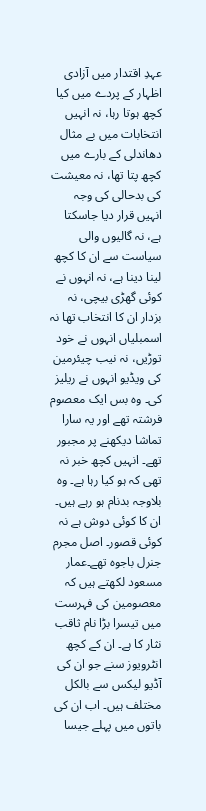عہدِ اقتدار میں آزادی اظہار کے پردے میں کیا کچھ ہوتا رہا، نہ انہیں انتخابات میں بے مثال دھاندلی کے بارے میں کچھ پتا تھا، نہ معیشت کی بدحالی کی وجہ انہیں قرار دیا جاسکتا ہے، نہ گالیوں والی سیاست سے ان کا کچھ لینا دینا ہے، نہ انہوں نے کوئی گھڑی بیچی، نہ بزدار ان کا انتخاب تھا نہ اسمبلیاں انہوں نے خود توڑیں، نہ نیب چیئرمین کی ویڈیو انہوں نے ریلیز کی۔ وہ بس ایک معصوم فرشتہ تھے اور یہ سارا تماشا دیکھنے پر مجبور تھے۔ انہیں کچھ خبر نہ تھی کہ ہو کیا رہا ہے۔ وہ بلاوجہ بدنام ہو رہے ہیں۔ ان کا کوئی دوش ہے نہ کوئی قصور۔ اصل مجرم جنرل باجوہ تھے۔عمار مسعود لکھتے ہیں کہ معصومین کی فہرست میں تیسرا بڑا نام ثاقب نثار کا ہے۔ ان کے کچھ انٹرویوز سنے جو ان کی آڈیو لیکس سے بالکل مختلف ہیں۔ اب ان کی باتوں میں پہلے جیسا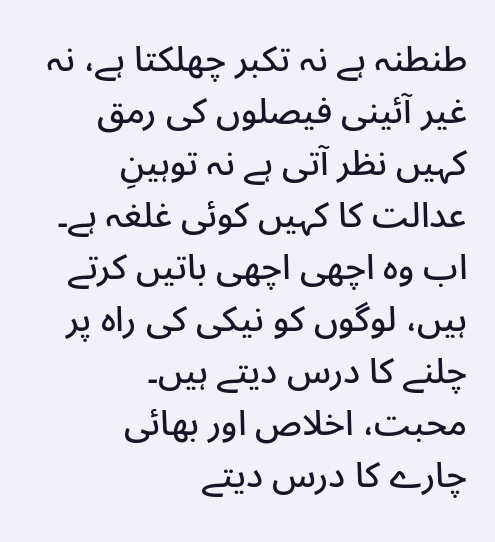طنطنہ ہے نہ تکبر چھلکتا ہے، نہ غیر آئینی فیصلوں کی رمق کہیں نظر آتی ہے نہ توہینِ عدالت کا کہیں کوئی غلغہ ہے۔
اب وہ اچھی اچھی باتیں کرتے ہیں، لوگوں کو نیکی کی راہ پر چلنے کا درس دیتے ہیں۔ محبت، اخلاص اور بھائی چارے کا درس دیتے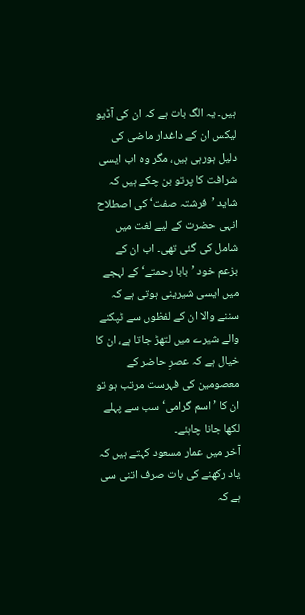ہیں۔ یہ الگ بات ہے کہ ان کی آڈیو لیکس ان کے داغدار ماضی کی دلیل ہورہی ہیں، مگر وہ اب ایسی شرافت کا پرتو بن چکے ہیں کہ شاید ’فرشتہ صفت‘ کی اصطلاح انہی حضرت کے لیے لغت میں شامل کی گئی تھی۔ اب ان کے بزعم خود ’بابا رحمتے‘ کے لہجے میں ایسی شیرینی ہوتی ہے کہ سننے والا ان کے لفظوں سے ٹپکنے والے شیرے میں لتھڑ جاتا ہے، ان کا خیال ہے کہ عصرِ حاضر کے معصومین کی فہرست مرتب ہو تو ان کا ’اسم گرامی‘ سب سے پہلے لکھا جانا چاہئے۔
آخر میں عمار مسعود کہتے ہیں کہ یاد رکھنے کی بات صرف اتنی سی ہے کہ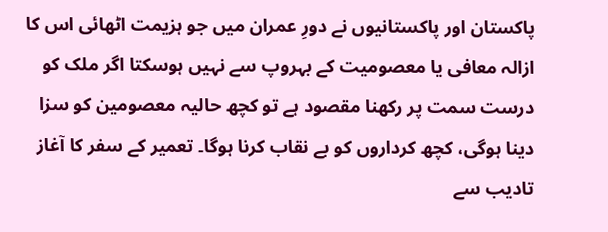پاکستان اور پاکستانیوں نے دورِ عمران میں جو ہزیمت اٹھائی اس کا ازالہ معافی یا معصومیت کے بہروپ سے نہیں ہوسکتا اگر ملک کو درست سمت پر رکھنا مقصود ہے تو کچھ حالیہ معصومین کو سزا دینا ہوگی، کچھ کرداروں کو بے نقاب کرنا ہوگا۔ تعمیر کے سفر کا آغاز تادیب سے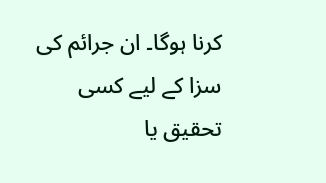کرنا ہوگا۔ ان جرائم کی سزا کے لیے کسی تحقیق یا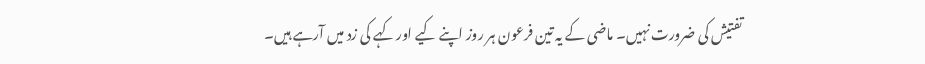تفتیش کی ضرورت نہیں۔ ماضی کے یہ تین فرعون ہر روز اپنے کیے اور کہے کی زد میں آرہے ہیں۔